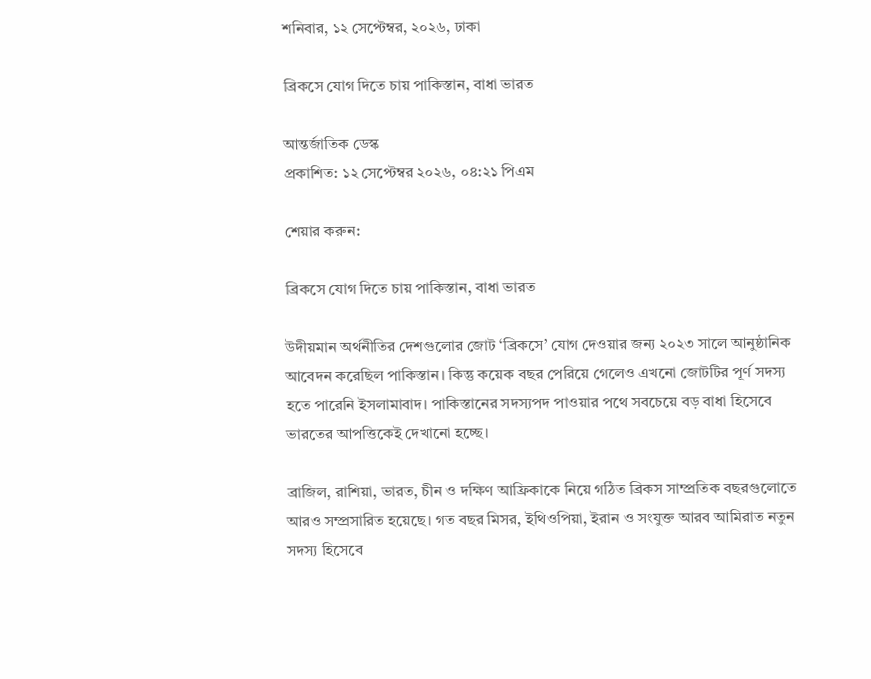শনিবার, ১২ সেপ্টেম্বর, ২০২৬, ঢাকা

ব্রিকসে যোগ দিতে চায় পাকিস্তান, বাধা ভারত

আন্তর্জাতিক ডেস্ক
প্রকাশিত: ১২ সেপ্টেম্বর ২০২৬, ০৪:২১ পিএম

শেয়ার করুন:

ব্রিকসে যোগ দিতে চায় পাকিস্তান, বাধা ভারত

উদীয়মান অর্থনীতির দেশগুলোর জোট ‘ব্রিকসে’ যোগ দেওয়ার জন্য ২০২৩ সালে আনুষ্ঠানিক আবেদন করেছিল পাকিস্তান। কিন্তু কয়েক বছর পেরিয়ে গেলেও এখনো জোটটির পূর্ণ সদস্য হতে পারেনি ইসলামাবাদ। পাকিস্তানের সদস্যপদ পাওয়ার পথে সবচেয়ে বড় বাধা হিসেবে ভারতের আপত্তিকেই দেখানো হচ্ছে।

ব্রাজিল, রাশিয়া, ভারত, চীন ও দক্ষিণ আফ্রিকাকে নিয়ে গঠিত ব্রিকস সাম্প্রতিক বছরগুলোতে আরও সম্প্রসারিত হয়েছে। গত বছর মিসর, ইথিওপিয়া, ইরান ও সংযুক্ত আরব আমিরাত নতুন সদস্য হিসেবে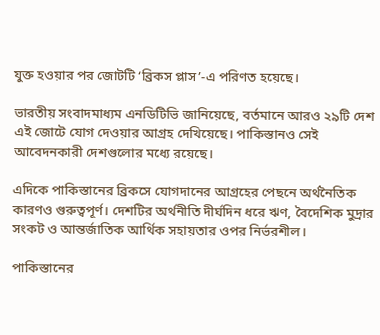যুক্ত হওয়ার পর জোটটি ‘ব্রিকস প্লাস’-এ পরিণত হয়েছে।

ভারতীয় সংবাদমাধ্যম এনডিটিভি জানিয়েছে, বর্তমানে আরও ২৯টি দেশ এই জোটে যোগ দেওয়ার আগ্রহ দেখিয়েছে। পাকিস্তানও সেই আবেদনকারী দেশগুলোর মধ্যে রয়েছে।

এদিকে পাকিস্তানের ব্রিকসে যোগদানের আগ্রহের পেছনে অর্থনৈতিক কারণও গুরুত্বপূর্ণ। দেশটির অর্থনীতি দীর্ঘদিন ধরে ঋণ, বৈদেশিক মুদ্রার সংকট ও আন্তর্জাতিক আর্থিক সহায়তার ওপর নির্ভরশীল।

পাকিস্তানের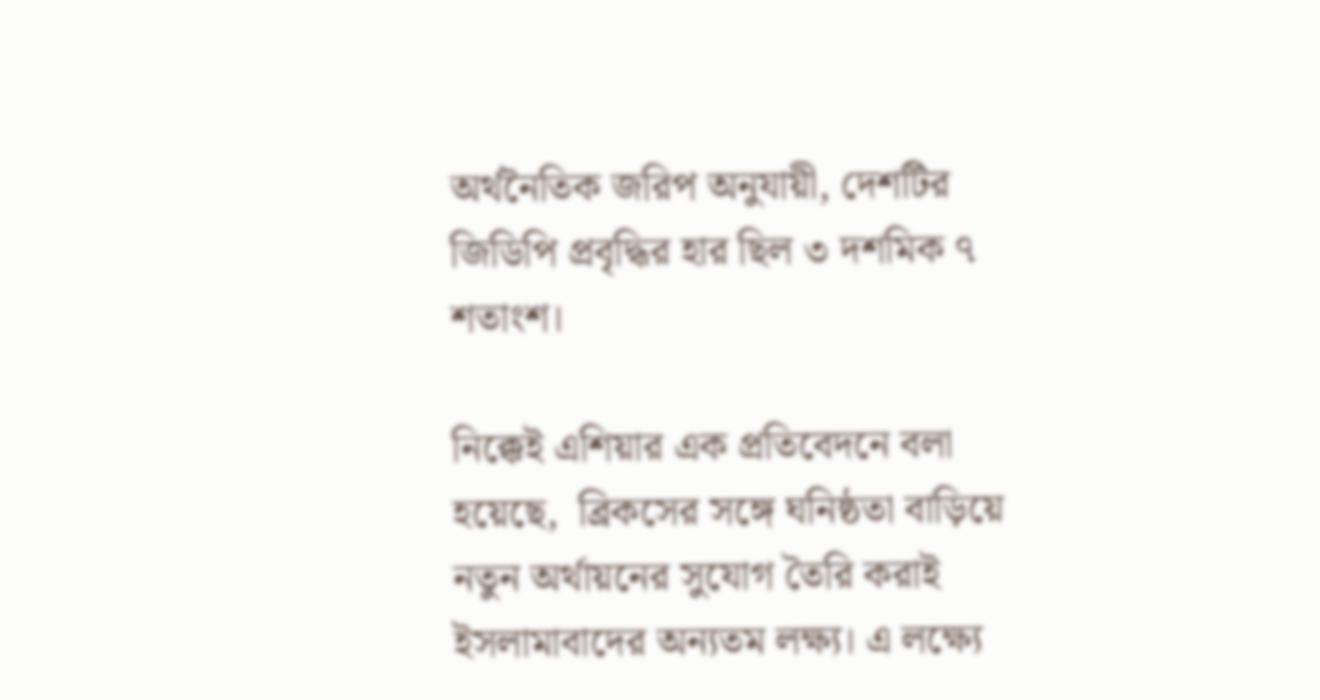অর্থনৈতিক জরিপ অনুযায়ী, দেশটির জিডিপি প্রবৃদ্ধির হার ছিল ৩ দশমিক ৭ শতাংশ।

নিক্কেই এশিয়ার এক প্রতিবেদনে বলা হয়েছে,  ব্রিকসের সঙ্গে ঘনিষ্ঠতা বাড়িয়ে নতুন অর্থায়নের সুযোগ তৈরি করাই ইসলামাবাদের অন্যতম লক্ষ্য। এ লক্ষ্যে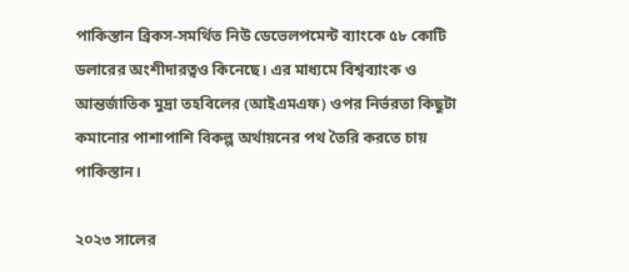পাকিস্তান ব্রিকস-সমর্থিত নিউ ডেভেলপমেন্ট ব্যাংকে ৫৮ কোটি ডলারের অংশীদারত্বও কিনেছে। এর মাধ্যমে বিশ্বব্যাংক ও আন্তর্জাতিক মুদ্রা তহবিলের (আইএমএফ) ওপর নির্ভরতা কিছুটা কমানোর পাশাপাশি বিকল্প অর্থায়নের পথ তৈরি করতে চায় পাকিস্তান।

২০২৩ সালের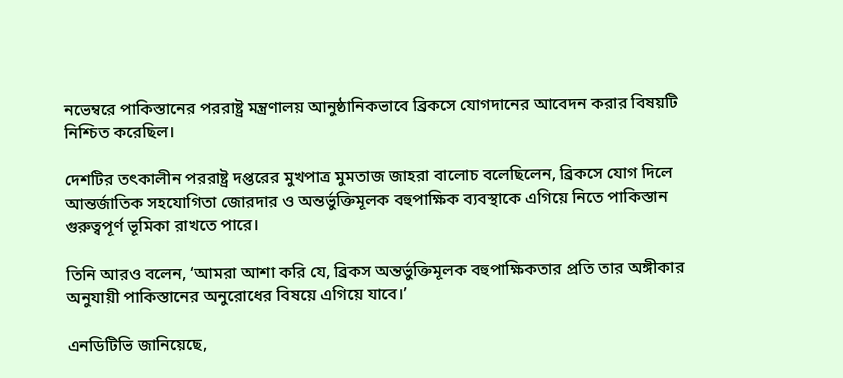নভেম্বরে পাকিস্তানের পররাষ্ট্র মন্ত্রণালয় আনুষ্ঠানিকভাবে ব্রিকসে যোগদানের আবেদন করার বিষয়টি নিশ্চিত করেছিল।

দেশটির তৎকালীন পররাষ্ট্র দপ্তরের মুখপাত্র মুমতাজ জাহরা বালোচ বলেছিলেন, ব্রিকসে যোগ দিলে আন্তর্জাতিক সহযোগিতা জোরদার ও অন্তর্ভুক্তিমূলক বহুপাক্ষিক ব্যবস্থাকে এগিয়ে নিতে পাকিস্তান গুরুত্বপূর্ণ ভূমিকা রাখতে পারে।

তিনি আরও বলেন, ‘আমরা আশা করি যে, ব্রিকস অন্তর্ভুক্তিমূলক বহুপাক্ষিকতার প্রতি তার অঙ্গীকার অনুযায়ী পাকিস্তানের অনুরোধের বিষয়ে এগিয়ে যাবে।’

এনডিটিভি জানিয়েছে,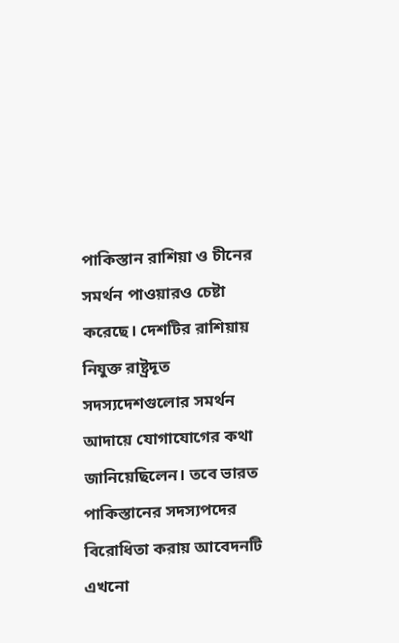পাকিস্তান রাশিয়া ও চীনের সমর্থন পাওয়ারও চেষ্টা করেছে। দেশটির রাশিয়ায় নিযুক্ত রাষ্ট্রদূত সদস্যদেশগুলোর সমর্থন আদায়ে যোগাযোগের কথা জানিয়েছিলেন। তবে ভারত পাকিস্তানের সদস্যপদের বিরোধিতা করায় আবেদনটি এখনো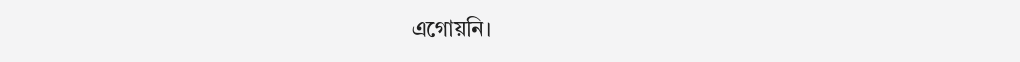এগোয়নি।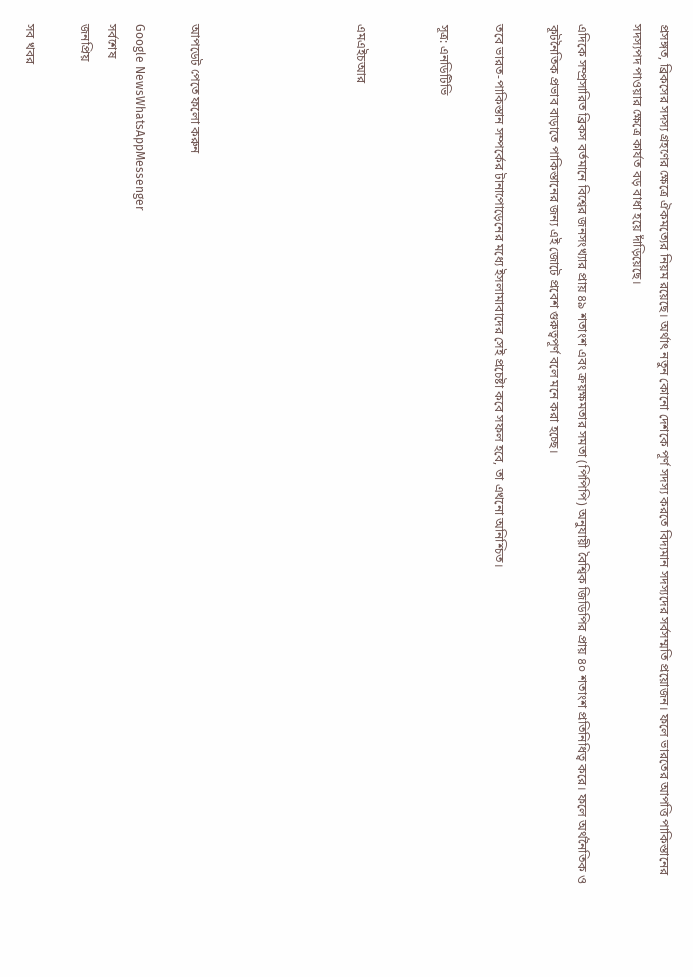প্রসঙ্গত, ব্রিকসের সদস্য গ্রহণের ক্ষেত্রে ঐকমত্যের নিয়ম রয়েছে। অর্থাৎ নতুন কোনো দেশকে পূর্ণ সদস্য করতে বিদ্যমান সদস্যদের সর্বসম্মতি প্রয়োজন। ফলে ভারতের আপত্তি পাকিস্তানের সদস্যপদ পাওয়ার ক্ষেত্রে কার্যত বড় বাধা হয়ে দাঁড়িয়েছে।

এদিকে সম্প্রসারিত ব্রিকস বর্তমানে বিশ্বের জনসংখ্যার প্রায় ৪৯ শতাংশ এবং ক্রয়ক্ষমতার সমতা (পিপিপি) অনুযায়ী বৈশ্বিক জিডিপির প্রায় ৪০ শতাংশ প্রতিনিধিত্ব করে। ফলে অর্থনৈতিক ও কূটনৈতিক প্রভাব বাড়াতে পাকিস্তানের জন্য এই জোটে প্রবেশ গুরুত্বপূর্ণ বলে মনে করা হচ্ছে।

তবে ভারত-পাকিস্তান সম্পর্কের টানাপোড়েনের মধ্যে ইসলামাবাদের সেই প্রচেষ্টা কবে সফল হবে, তা এখনো অনিশ্চিত।

সূত্র: এনডিটিভি


এমএইচআর





আপডেট পেতে ফলো করুন

Google NewsWhatsAppMessenger
সর্বশেষ
জনপ্রিয়

সব খবর